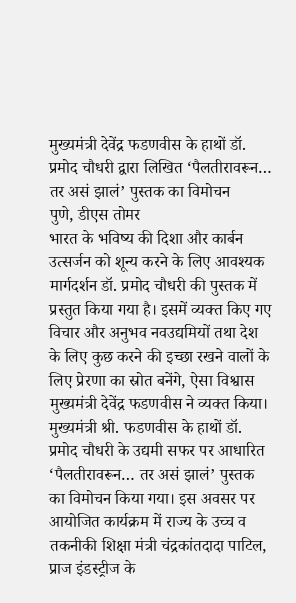मुख्यमंत्री देवेंद्र फडणवीस के हाथों डॉ. प्रमोद चौधरी द्वारा लिखित ‘पैलतीरावरून… तर असं झालं’ पुस्तक का विमोचन
पुणे, डीएस तोमर
भारत के भविष्य की दिशा और कार्बन उत्सर्जन को शून्य करने के लिए आवश्यक मार्गदर्शन डॉ. प्रमोद चौधरी की पुस्तक में प्रस्तुत किया गया है। इसमें व्यक्त किए गए विचार और अनुभव नवउद्यमियों तथा देश के लिए कुछ करने की इच्छा रखने वालों के लिए प्रेरणा का स्रोत बनेंगे, ऐसा विश्वास मुख्यमंत्री देवेंद्र फडणवीस ने व्यक्त किया।
मुख्यमंत्री श्री. फडणवीस के हाथों डॉ. प्रमोद चौधरी के उद्यमी सफर पर आधारित ‘पैलतीरावरून… तर असं झालं’ पुस्तक का विमोचन किया गया। इस अवसर पर आयोजित कार्यक्रम में राज्य के उच्च व तकनीकी शिक्षा मंत्री चंद्रकांतदादा पाटिल, प्राज इंडस्ट्रीज के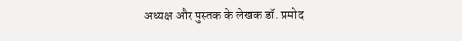अध्यक्ष और पुस्तक के लेखक डॉ. प्रमोद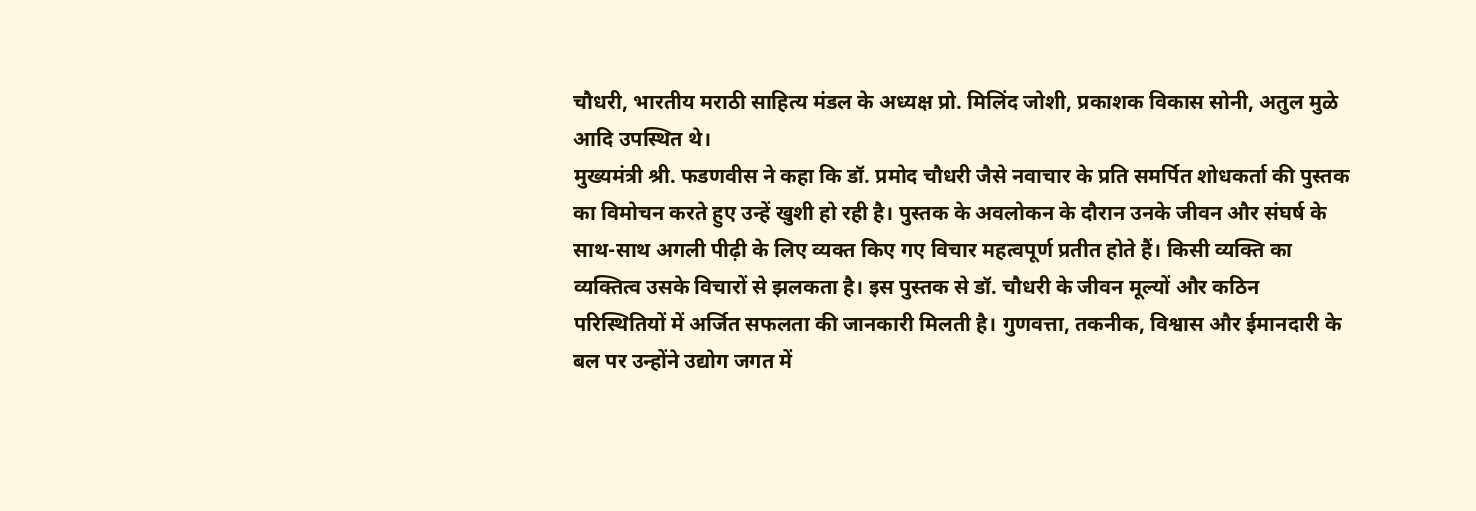चौधरी, भारतीय मराठी साहित्य मंडल के अध्यक्ष प्रो. मिलिंद जोशी, प्रकाशक विकास सोनी, अतुल मुळे आदि उपस्थित थे।
मुख्यमंत्री श्री. फडणवीस ने कहा कि डॉ. प्रमोद चौधरी जैसे नवाचार के प्रति समर्पित शोधकर्ता की पुस्तक का विमोचन करते हुए उन्हें खुशी हो रही है। पुस्तक के अवलोकन के दौरान उनके जीवन और संघर्ष के साथ-साथ अगली पीढ़ी के लिए व्यक्त किए गए विचार महत्वपूर्ण प्रतीत होते हैं। किसी व्यक्ति का व्यक्तित्व उसके विचारों से झलकता है। इस पुस्तक से डॉ. चौधरी के जीवन मूल्यों और कठिन परिस्थितियों में अर्जित सफलता की जानकारी मिलती है। गुणवत्ता, तकनीक, विश्वास और ईमानदारी के बल पर उन्होंने उद्योग जगत में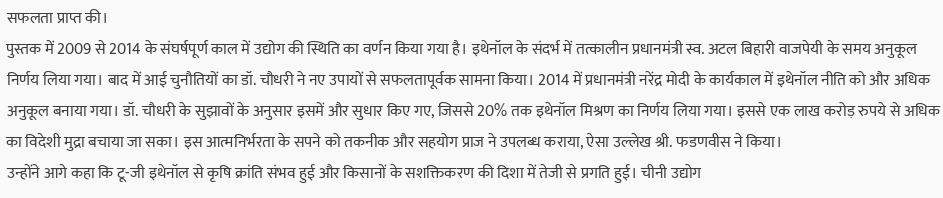सफलता प्राप्त की।
पुस्तक में 2009 से 2014 के संघर्षपूर्ण काल में उद्योग की स्थिति का वर्णन किया गया है। इथेनॉल के संदर्भ में तत्कालीन प्रधानमंत्री स्व. अटल बिहारी वाजपेयी के समय अनुकूल निर्णय लिया गया। बाद में आई चुनौतियों का डॉ. चौधरी ने नए उपायों से सफलतापूर्वक सामना किया। 2014 में प्रधानमंत्री नरेंद्र मोदी के कार्यकाल में इथेनॉल नीति को और अधिक अनुकूल बनाया गया। डॉ. चौधरी के सुझावों के अनुसार इसमें और सुधार किए गए, जिससे 20% तक इथेनॉल मिश्रण का निर्णय लिया गया। इससे एक लाख करोड़ रुपये से अधिक का विदेशी मुद्रा बचाया जा सका। इस आत्मनिर्भरता के सपने को तकनीक और सहयोग प्राज ने उपलब्ध कराया, ऐसा उल्लेख श्री. फडणवीस ने किया।
उन्होंने आगे कहा कि टू-जी इथेनॉल से कृषि क्रांति संभव हुई और किसानों के सशक्तिकरण की दिशा में तेजी से प्रगति हुई। चीनी उद्योग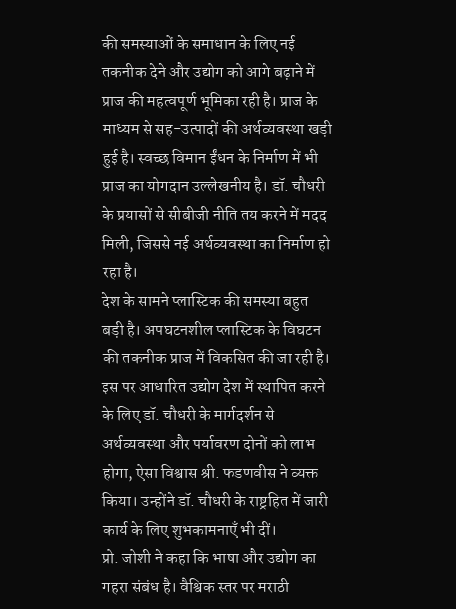की समस्याओं के समाधान के लिए नई तकनीक देने और उद्योग को आगे बढ़ाने में प्राज की महत्वपूर्ण भूमिका रही है। प्राज के माध्यम से सह-उत्पादों की अर्थव्यवस्था खड़ी हुई है। स्वच्छ विमान ईंधन के निर्माण में भी प्राज का योगदान उल्लेखनीय है। डॉ. चौधरी के प्रयासों से सीबीजी नीति तय करने में मदद मिली, जिससे नई अर्थव्यवस्था का निर्माण हो रहा है।
देश के सामने प्लास्टिक की समस्या बहुत बड़ी है। अपघटनशील प्लास्टिक के विघटन की तकनीक प्राज में विकसित की जा रही है। इस पर आधारित उद्योग देश में स्थापित करने के लिए डॉ. चौधरी के मार्गदर्शन से अर्थव्यवस्था और पर्यावरण दोनों को लाभ होगा, ऐसा विश्वास श्री. फडणवीस ने व्यक्त किया। उन्होंने डॉ. चौधरी के राष्ट्रहित में जारी कार्य के लिए शुभकामनाएँ भी दीं।
प्रो. जोशी ने कहा कि भाषा और उद्योग का गहरा संबंध है। वैश्विक स्तर पर मराठी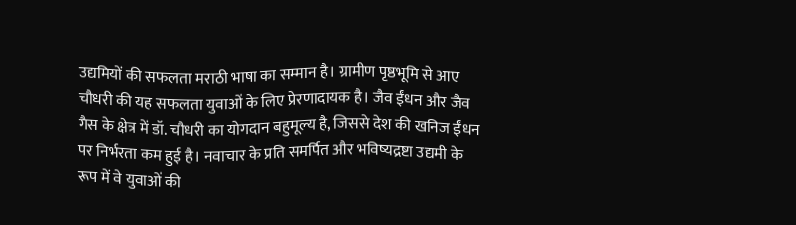उद्यमियों की सफलता मराठी भाषा का सम्मान है। ग्रामीण पृष्ठभूमि से आए चौधरी की यह सफलता युवाओं के लिए प्रेरणादायक है। जैव ईंधन और जैव गैस के क्षेत्र में डॉ. चौधरी का योगदान बहुमूल्य है, जिससे देश की खनिज ईंधन पर निर्भरता कम हुई है। नवाचार के प्रति समर्पित और भविष्यद्रष्टा उद्यमी के रूप में वे युवाओं की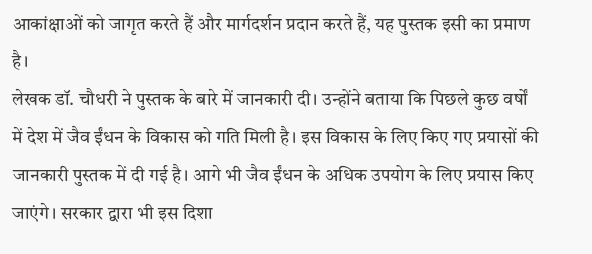आकांक्षाओं को जागृत करते हैं और मार्गदर्शन प्रदान करते हैं, यह पुस्तक इसी का प्रमाण है।
लेखक डॉ. चौधरी ने पुस्तक के बारे में जानकारी दी। उन्होंने बताया कि पिछले कुछ वर्षों में देश में जैव ईंधन के विकास को गति मिली है। इस विकास के लिए किए गए प्रयासों की जानकारी पुस्तक में दी गई है। आगे भी जैव ईंधन के अधिक उपयोग के लिए प्रयास किए जाएंगे। सरकार द्वारा भी इस दिशा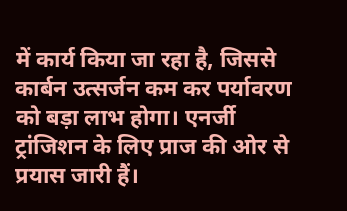में कार्य किया जा रहा है, जिससे कार्बन उत्सर्जन कम कर पर्यावरण को बड़ा लाभ होगा। एनर्जी ट्रांजिशन के लिए प्राज की ओर से प्रयास जारी हैं।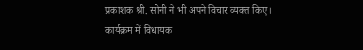प्रकाशक श्री. सोनी ने भी अपने विचार व्यक्त किए।
कार्यक्रम में विधायक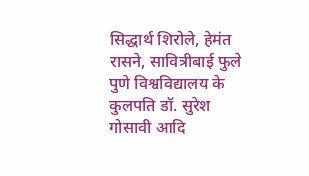सिद्धार्थ शिरोले, हेमंत रासने, सावित्रीबाई फुले पुणे विश्वविद्यालय के कुलपति डॉ. सुरेश गोसावी आदि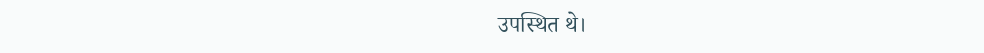उपस्थित थे।